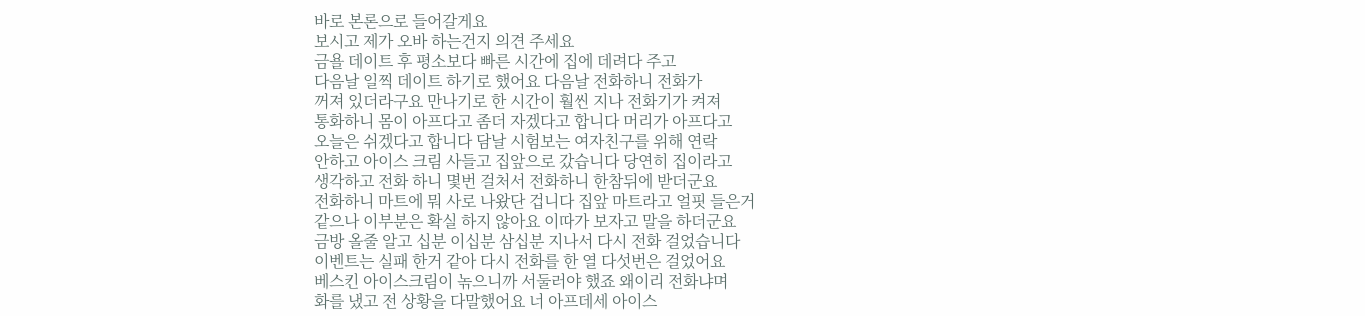바로 본론으로 들어갈게요
보시고 제가 오바 하는건지 의견 주세요
금욜 데이트 후 평소보다 빠른 시간에 집에 데려다 주고
다음날 일찍 데이트 하기로 했어요 다음날 전화하니 전화가
꺼져 있더라구요 만나기로 한 시간이 훨씬 지나 전화기가 켜져
통화하니 몸이 아프다고 좀더 자겠다고 합니다 머리가 아프다고
오늘은 쉬겠다고 합니다 담날 시험보는 여자친구를 위해 연락
안하고 아이스 크림 사들고 집앞으로 갔습니다 당연히 집이라고
생각하고 전화 하니 몇번 걸처서 전화하니 한참뒤에 받더군요
전화하니 마트에 뭐 사로 나왔단 겁니다 집앞 마트라고 얼핏 들은거
같으나 이부분은 확실 하지 않아요 이따가 보자고 말을 하더군요
금방 올줄 알고 십분 이십분 삼십분 지나서 다시 전화 걸었습니다
이벤트는 실패 한거 같아 다시 전화를 한 열 다섯번은 걸었어요
베스킨 아이스크림이 녺으니까 서둘러야 했죠 왜이리 전화냐며
화를 냈고 전 상황을 다말했어요 너 아프데세 아이스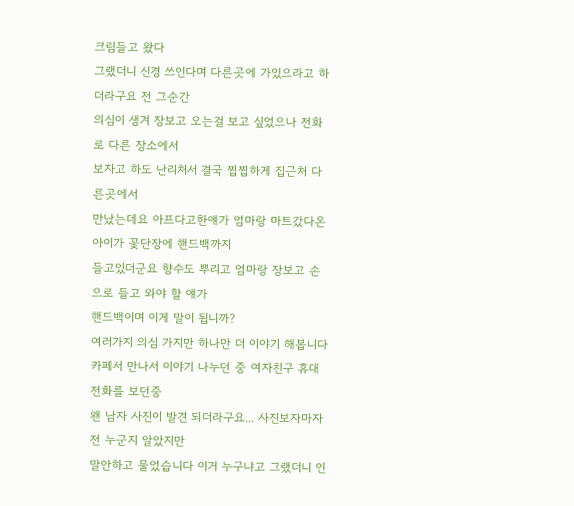크림들고 왔다
그랬더니 신경 쓰인다며 다른곳에 가있으라고 하더라구요 전 그순간
의심이 생겨 장보고 오는걸 보고 싶었으나 전화로 다른 장소에서
보자고 하도 난리처서 결국 찝찝하게 집근처 다른곳에서
만났는데요 아프다고한얘가 엄마랑 마트갔다온 아이가 꽃단장에 핸드백까지
들고있더군요 향수도 뿌리고 엄마랑 장보고 손으로 들고 와야 할 얘가
핸드백이며 이게 말이 됩니까?
여러가지 의심 가지만 하나만 더 이야기 해봅니다
카페서 만나서 이야기 나누던 중 여자친구 휴대전화를 보던중
왠 남자 사진이 발견 되더라구요... 사진보자마자 전 누군지 알았지만
말안하고 물었습니다 이거 누구냐고 그랬더니 인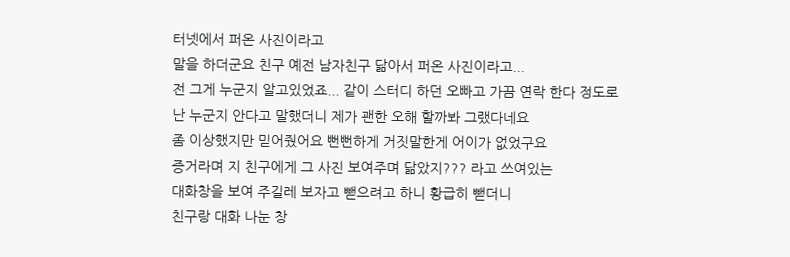터넷에서 퍼온 사진이라고
말을 하더군요 친구 예전 남자친구 닮아서 퍼온 사진이라고...
전 그게 누군지 알고있었죠... 같이 스터디 하던 오빠고 가끔 연락 한다 정도로
난 누군지 안다고 말했더니 제가 괜한 오해 할까봐 그랬다네요
좀 이상했지만 믿어줬어요 뻔뻔하게 거짓말한게 어이가 없었구요
증거라며 지 친구에게 그 사진 보여주며 닮았지??? 라고 쓰여있는
대화창을 보여 주길레 보자고 뺃으려고 하니 황급히 뺃더니
친구랑 대화 나눈 창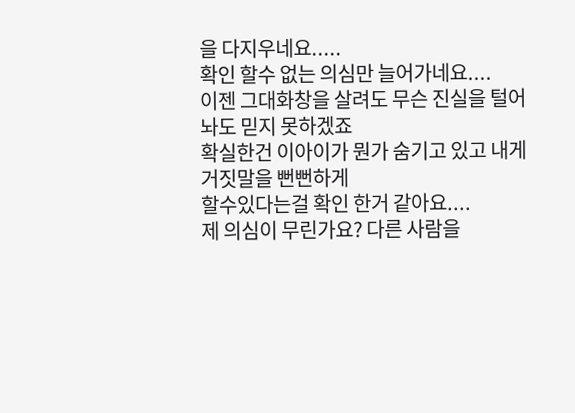을 다지우네요.....
확인 할수 없는 의심만 늘어가네요....
이젠 그대화창을 살려도 무슨 진실을 털어놔도 믿지 못하겠죠
확실한건 이아이가 뭔가 숨기고 있고 내게 거짓말을 뻔뻔하게
할수있다는걸 확인 한거 같아요....
제 의심이 무린가요? 다른 사람을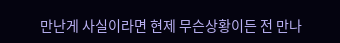만난게 사실이라면 현제 무슨상황이든 전 만나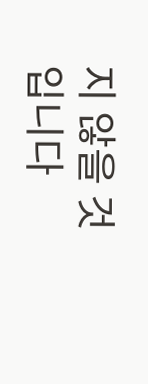지 않을 것입니다